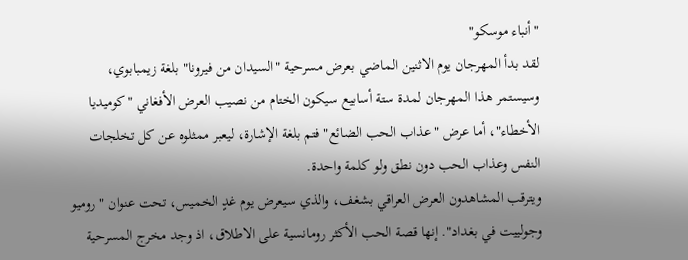"أنباء موسكو"
لقد بدأ المهرجان يوم الاثنين الماضي بعرض مسرحية "السيدان من فيرونا" بلغة زيمبابوي، وسيستمر هذا المهرجان لمدة ستة أسابيع سيكون الختام من نصيب العرض الأفغاني "كوميديا الأخطاء"، أما عرض "عذاب الحب الضائع" فتم بلغة الإشارة، ليعبر ممثلوه عن كل تخلجات النفس وعذاب الحب دون نطق ولو كلمة واحدة.
ويترقب المشاهدون العرض العراقي بشغف، والذي سيعرض يوم غدٍ الخميس، تحت عنوان " روميو وجولييت في بغداد". إنها قصة الحب الأكثر رومانسية على الاطلاق، اذ وجد مخرج المسرحية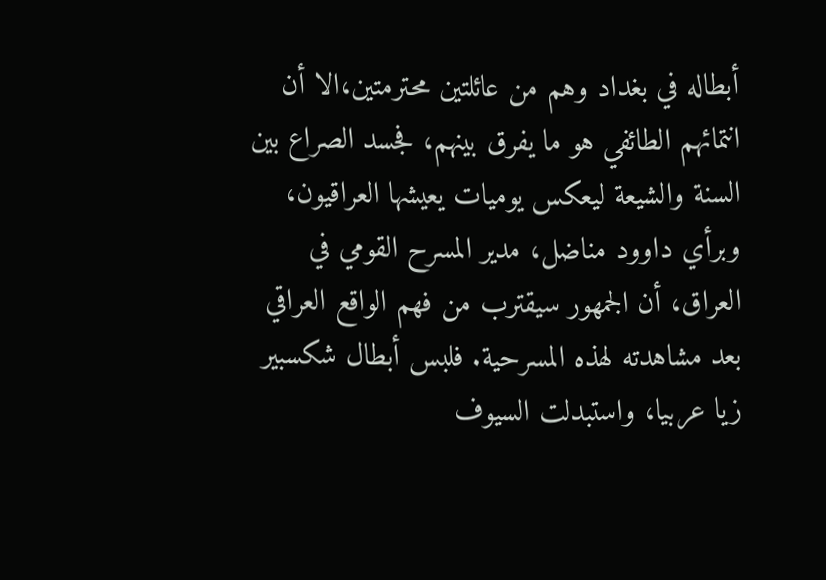أبطاله في بغداد وهم من عائلتين محترمتين،الا أن انتمائهم الطائفي هو ما يفرق بينهم، فجسد الصراع بين السنة والشيعة ليعكس يوميات يعيشها العراقيون، وبرأي داوود مناضل، مدير المسرح القومي في العراق، أن الجمهور سيقترب من فهم الواقع العراقي بعد مشاهدته لهذه المسرحية. فلبس أبطال شكسبير زيا عربيا، واستبدلت السيوف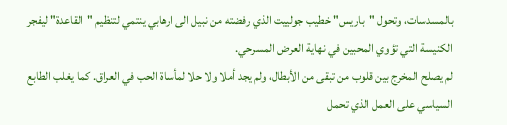بالمسدسات، وتحول "باريس" خطيب جولييت الذي رفضته من نبيل الى ارهابي ينتمي لتنظيم "القاعدة" ليفجر الكنيسة التي تؤوي المحبين في نهاية العرض المسرحي.
لم يصلح المخرج بين قلوب من تبقى من الأبطال، ولم يجد أملا ولا حلا لمأساة الحب في العراق. كما يغلب الطابع السياسي على العمل الذي تحمل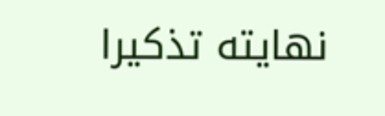نهايته تذكيرا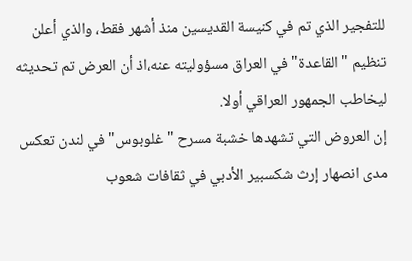للتفجير الذي تم في كنيسة القديسين منذ أشهر فقط، والذي أعلن تنظيم "القاعدة" في العراق مسؤوليته عنه،اذ أن العرض تم تحديثه ليخاطب الجمهور العراقي أولا.
إن العروض التي تشهدها خشبة مسرح "غلوبوس" في لندن تعكس مدى انصهار إرث شكسبير الأدبي في ثقافات شعوب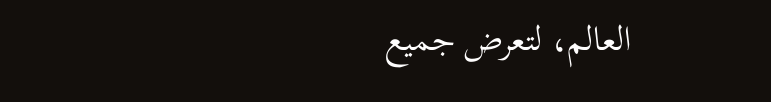العالم، لتعرض جميع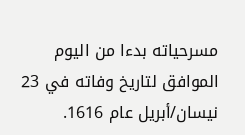مسرحياته بدءا من اليوم الموافق لتاريخ وفاته في 23 نيسان/أبريل عام 1616.